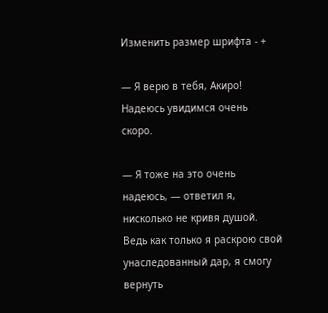Изменить размер шрифта - +

— Я верю в тебя, Акиро! Надеюсь увидимся очень скоро.

— Я тоже на это очень надеюсь, — ответил я, нисколько не кривя душой. Ведь как только я раскрою свой унаследованный дар, я смогу вернуть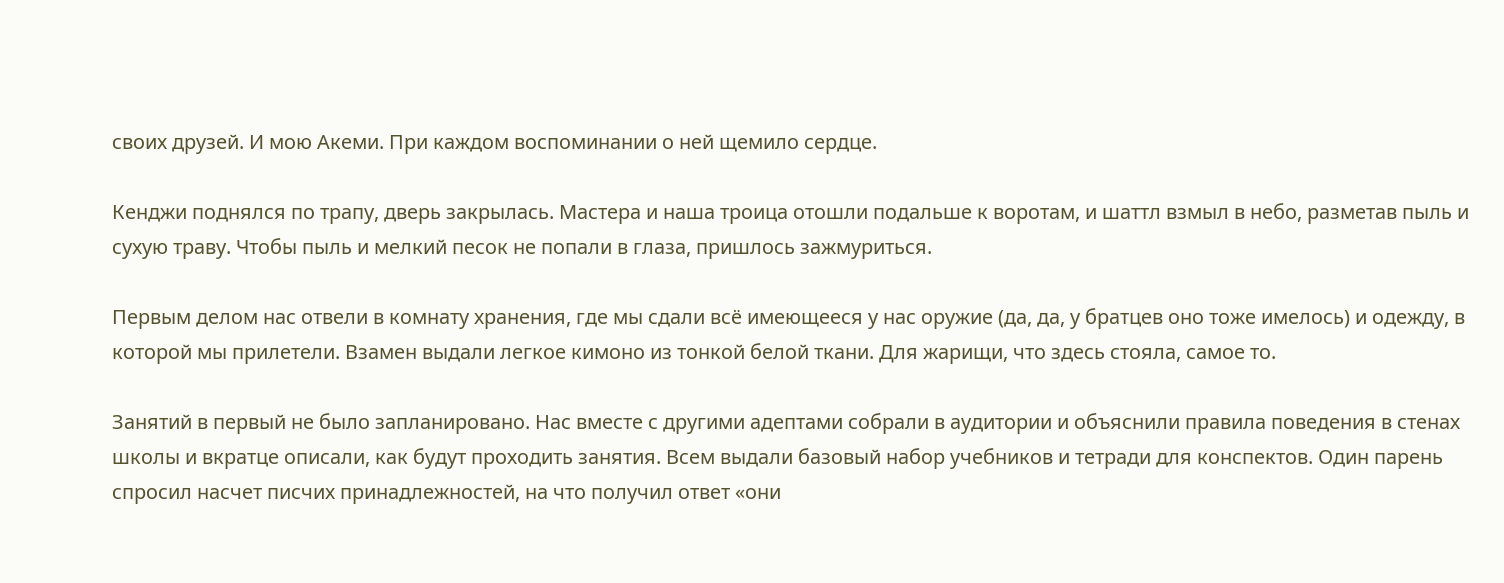своих друзей. И мою Акеми. При каждом воспоминании о ней щемило сердце.

Кенджи поднялся по трапу, дверь закрылась. Мастера и наша троица отошли подальше к воротам, и шаттл взмыл в небо, разметав пыль и сухую траву. Чтобы пыль и мелкий песок не попали в глаза, пришлось зажмуриться.

Первым делом нас отвели в комнату хранения, где мы сдали всё имеющееся у нас оружие (да, да, у братцев оно тоже имелось) и одежду, в которой мы прилетели. Взамен выдали легкое кимоно из тонкой белой ткани. Для жарищи, что здесь стояла, самое то.

Занятий в первый не было запланировано. Нас вместе с другими адептами собрали в аудитории и объяснили правила поведения в стенах школы и вкратце описали, как будут проходить занятия. Всем выдали базовый набор учебников и тетради для конспектов. Один парень спросил насчет писчих принадлежностей, на что получил ответ «они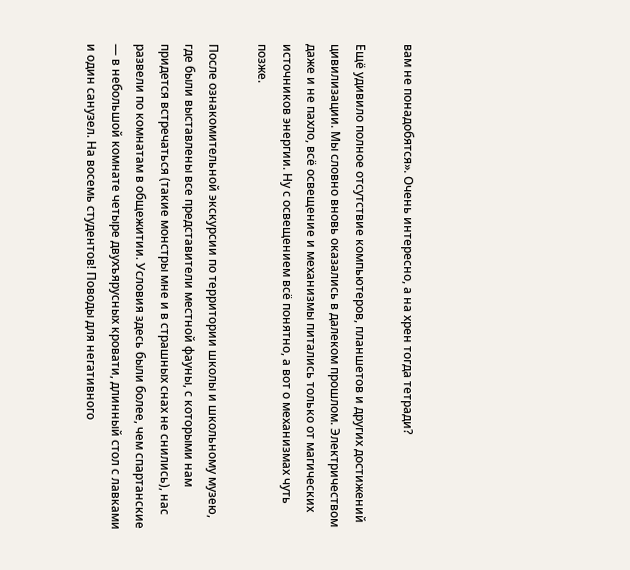вам не понадобятся». Очень интересно, а на хрен тогда тетради?

Ещё удивило полное отсутствие компьютеров, планшетов и других достижений цивилизации. Мы словно вновь оказались в далеком прошлом. Электричеством даже и не пахло, всё освещение и механизмы питались только от магических источников энергии. Ну с освещением всё понятно, а вот о механизмах чуть позже.

После ознакомительной экскурсии по территории школы и школьному музею, где были выставлены все представители местной фауны, с которыми нам придется встречаться (такие монстры мне и в страшных снах не снились), нас развели по комнатам в общежитии. Условия здесь были более, чем спартанские — в небольшой комнате четыре двухъярусных кровати, длинный стол с лавками и один санузел. На восемь студентов! Поводы для негативного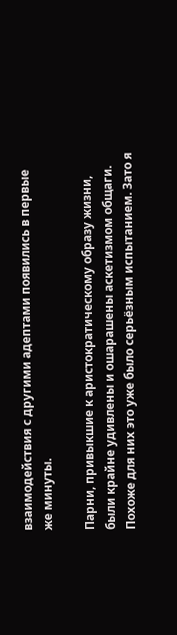взаимодействия с другими адептами появились в первые же минуты.

Парни, привыкшие к аристократическому образу жизни, были крайне удивлены и ошарашены аскетизмом общаги. Похоже для них это уже было серьёзным испытанием. Зато я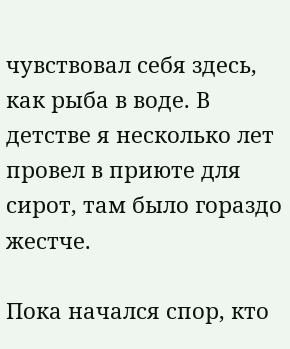чувствовал себя здесь, как рыба в воде. В детстве я несколько лет провел в приюте для сирот, там было гораздо жестче.

Пока начался спор, кто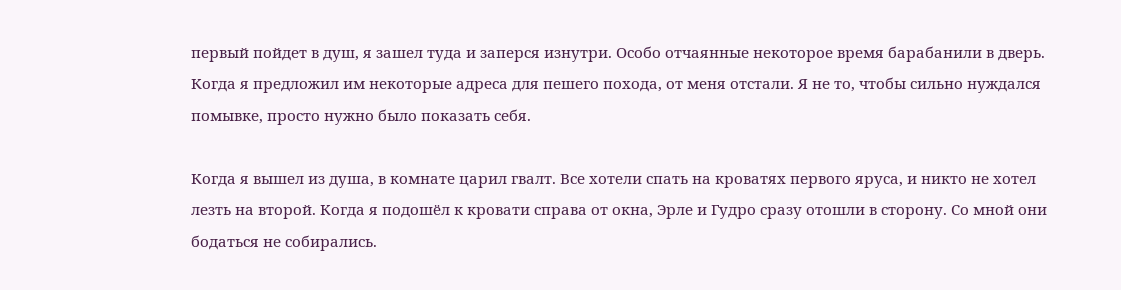первый пойдет в душ, я зашел туда и заперся изнутри. Особо отчаянные некоторое время барабанили в дверь. Когда я предложил им некоторые адреса для пешего похода, от меня отстали. Я не то, чтобы сильно нуждался помывке, просто нужно было показать себя.

Когда я вышел из душа, в комнате царил гвалт. Все хотели спать на кроватях первого яруса, и никто не хотел лезть на второй. Когда я подошёл к кровати справа от окна, Эрле и Гудро сразу отошли в сторону. Со мной они бодаться не собирались.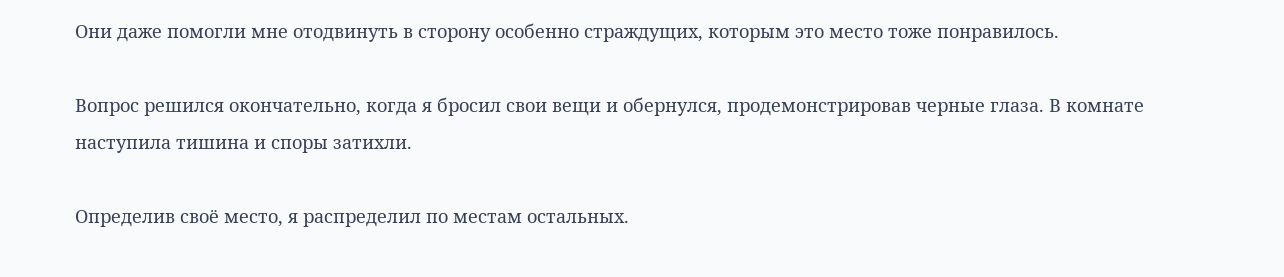Они даже помогли мне отодвинуть в сторону особенно страждущих, которым это место тоже понравилось.

Вопрос решился окончательно, когда я бросил свои вещи и обернулся, продемонстрировав черные глаза. В комнате наступила тишина и споры затихли.

Определив своё место, я распределил по местам остальных.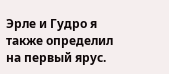Эрле и Гудро я также определил на первый ярус.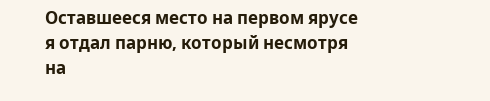Оставшееся место на первом ярусе я отдал парню, который несмотря на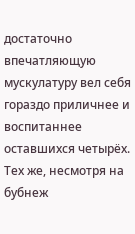достаточно впечатляющую мускулатуру вел себя гораздо приличнее и воспитаннее оставшихся четырёх. Тех же, несмотря на бубнеж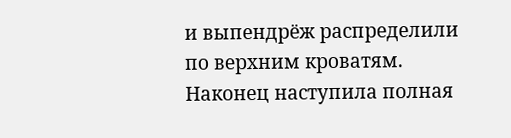и выпендрёж распределили по верхним кроватям. Наконец наступила полная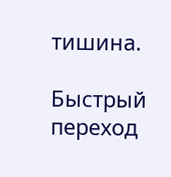тишина.

Быстрый переход